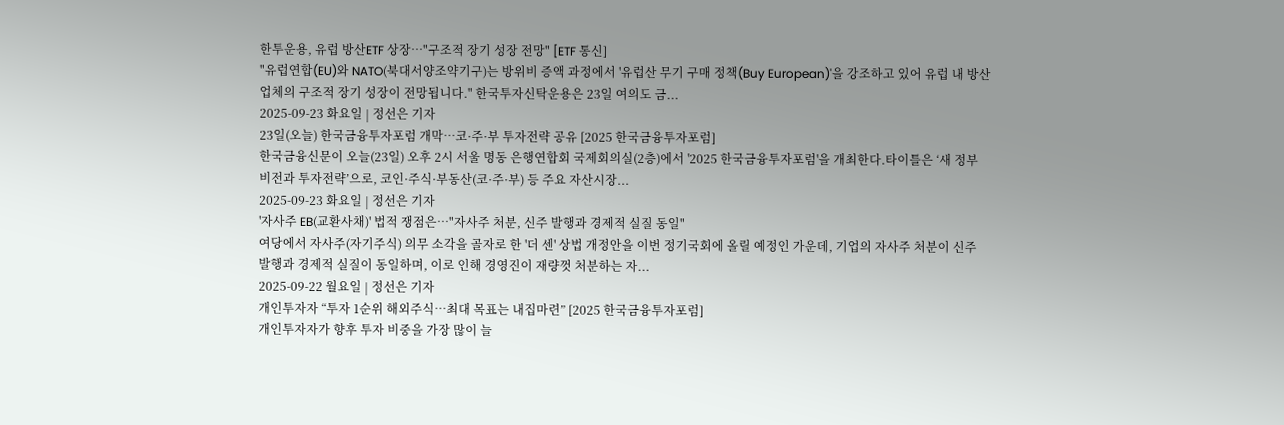한투운용, 유럽 방산ETF 상장…"구조적 장기 성장 전망" [ETF 통신]
"유럽연합(EU)와 NATO(북대서양조약기구)는 방위비 증액 과정에서 '유럽산 무기 구매 정책(Buy European)'을 강조하고 있어 유럽 내 방산업체의 구조적 장기 성장이 전망됩니다." 한국투자신탁운용은 23일 여의도 금...
2025-09-23 화요일 | 정선은 기자
23일(오늘) 한국금융투자포럼 개막…코·주·부 투자전략 공유 [2025 한국금융투자포럼]
한국금융신문이 오늘(23일) 오후 2시 서울 명동 은행연합회 국제회의실(2층)에서 '2025 한국금융투자포럼'을 개최한다.타이틀은 ‘새 정부 비전과 투자전략’으로, 코인·주식·부동산(코·주·부) 등 주요 자산시장...
2025-09-23 화요일 | 정선은 기자
'자사주 EB(교환사채)' 법적 쟁점은…"자사주 처분, 신주 발행과 경제적 실질 동일"
여당에서 자사주(자기주식) 의무 소각을 골자로 한 '더 센' 상법 개정안을 이번 정기국회에 올릴 예정인 가운데, 기업의 자사주 처분이 신주 발행과 경제적 실질이 동일하며, 이로 인해 경영진이 재량껏 처분하는 자...
2025-09-22 월요일 | 정선은 기자
개인투자자 “투자 1순위 해외주식…최대 목표는 내집마련” [2025 한국금융투자포럼]
개인투자자가 향후 투자 비중을 가장 많이 늘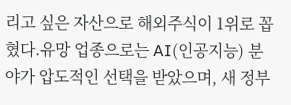리고 싶은 자산으로 해외주식이 1위로 꼽혔다.유망 업종으로는 AI(인공지능) 분야가 압도적인 선택을 받았으며, 새 정부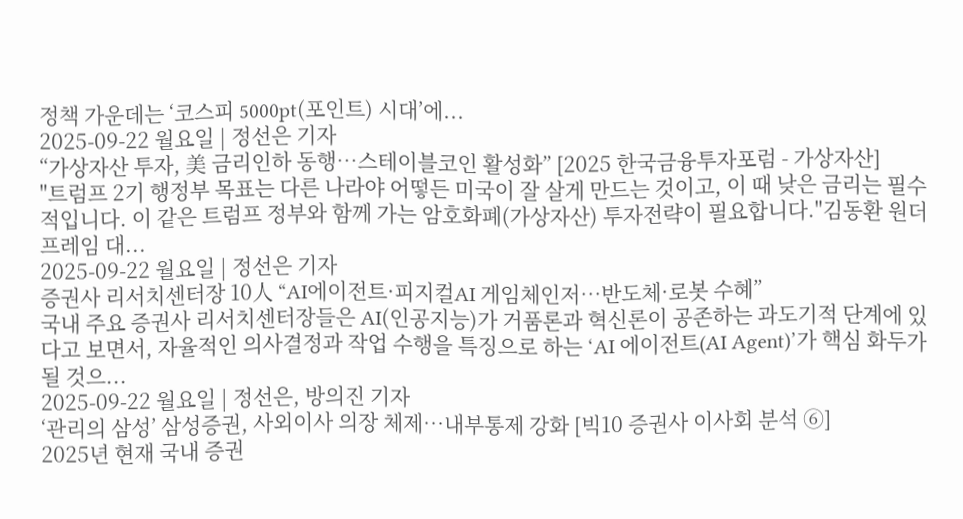정책 가운데는 ‘코스피 5000pt(포인트) 시대’에...
2025-09-22 월요일 | 정선은 기자
“가상자산 투자, 美 금리인하 동행…스테이블코인 활성화” [2025 한국금융투자포럼 - 가상자산]
"트럼프 2기 행정부 목표는 다른 나라야 어떻든 미국이 잘 살게 만드는 것이고, 이 때 낮은 금리는 필수적입니다. 이 같은 트럼프 정부와 함께 가는 암호화폐(가상자산) 투자전략이 필요합니다."김동환 원더프레임 대...
2025-09-22 월요일 | 정선은 기자
증권사 리서치센터장 10人 “AI에이전트·피지컬AI 게임체인저…반도체·로봇 수혜”
국내 주요 증권사 리서치센터장들은 AI(인공지능)가 거품론과 혁신론이 공존하는 과도기적 단계에 있다고 보면서, 자율적인 의사결정과 작업 수행을 특징으로 하는 ‘AI 에이전트(AI Agent)’가 핵심 화두가 될 것으...
2025-09-22 월요일 | 정선은, 방의진 기자
‘관리의 삼성’ 삼성증권, 사외이사 의장 체제…내부통제 강화 [빅10 증권사 이사회 분석 ⑥]
2025년 현재 국내 증권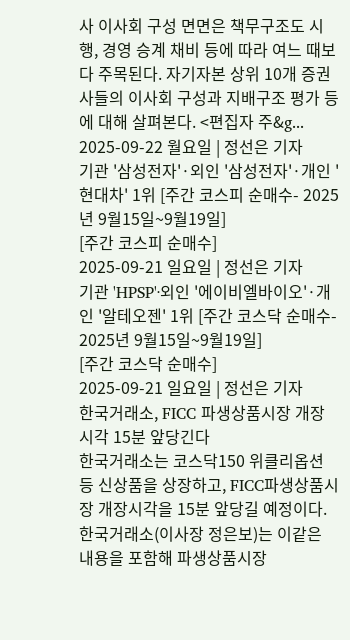사 이사회 구성 면면은 책무구조도 시행, 경영 승계 채비 등에 따라 여느 때보다 주목된다. 자기자본 상위 10개 증권사들의 이사회 구성과 지배구조 평가 등에 대해 살펴본다. <편집자 주&g...
2025-09-22 월요일 | 정선은 기자
기관 '삼성전자'·외인 '삼성전자'·개인 '현대차' 1위 [주간 코스피 순매수- 2025년 9월15일~9월19일]
[주간 코스피 순매수]
2025-09-21 일요일 | 정선은 기자
기관 'HPSP'·외인 '에이비엘바이오'·개인 '알테오젠' 1위 [주간 코스닥 순매수- 2025년 9월15일~9월19일]
[주간 코스닥 순매수]
2025-09-21 일요일 | 정선은 기자
한국거래소, FICC 파생상품시장 개장시각 15분 앞당긴다
한국거래소는 코스닥150 위클리옵션 등 신상품을 상장하고, FICC파생상품시장 개장시각을 15분 앞당길 예정이다. 한국거래소(이사장 정은보)는 이같은 내용을 포함해 파생상품시장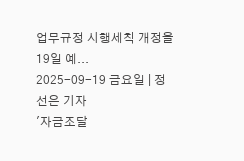업무규정 시행세칙 개정을 19일 예...
2025-09-19 금요일 | 정선은 기자
'자금조달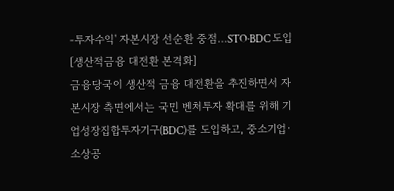-투자수익' 자본시장 선순환 중점…STO·BDC 도입 [생산적금융 대전환 본격화]
금융당국이 생산적 금융 대전환을 추진하면서 자본시장 측면에서는 국민 벤처투자 확대를 위해 기업성장집합투자기구(BDC)를 도입하고, 중소기업·소상공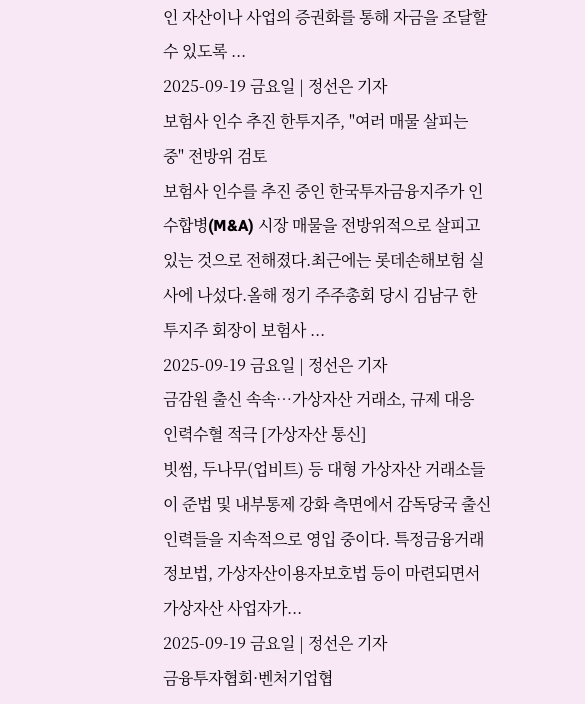인 자산이나 사업의 증권화를 통해 자금을 조달할 수 있도록 ...
2025-09-19 금요일 | 정선은 기자
보험사 인수 추진 한투지주, "여러 매물 살피는 중" 전방위 검토
보험사 인수를 추진 중인 한국투자금융지주가 인수합병(M&A) 시장 매물을 전방위적으로 살피고 있는 것으로 전해졌다.최근에는 롯데손해보험 실사에 나섰다.올해 정기 주주총회 당시 김남구 한투지주 회장이 보험사 ...
2025-09-19 금요일 | 정선은 기자
금감원 출신 속속…가상자산 거래소, 규제 대응 인력수혈 적극 [가상자산 통신]
빗썸, 두나무(업비트) 등 대형 가상자산 거래소들이 준법 및 내부통제 강화 측면에서 감독당국 출신 인력들을 지속적으로 영입 중이다. 특정금융거래정보법, 가상자산이용자보호법 등이 마련되면서 가상자산 사업자가...
2025-09-19 금요일 | 정선은 기자
금융투자협회·벤처기업협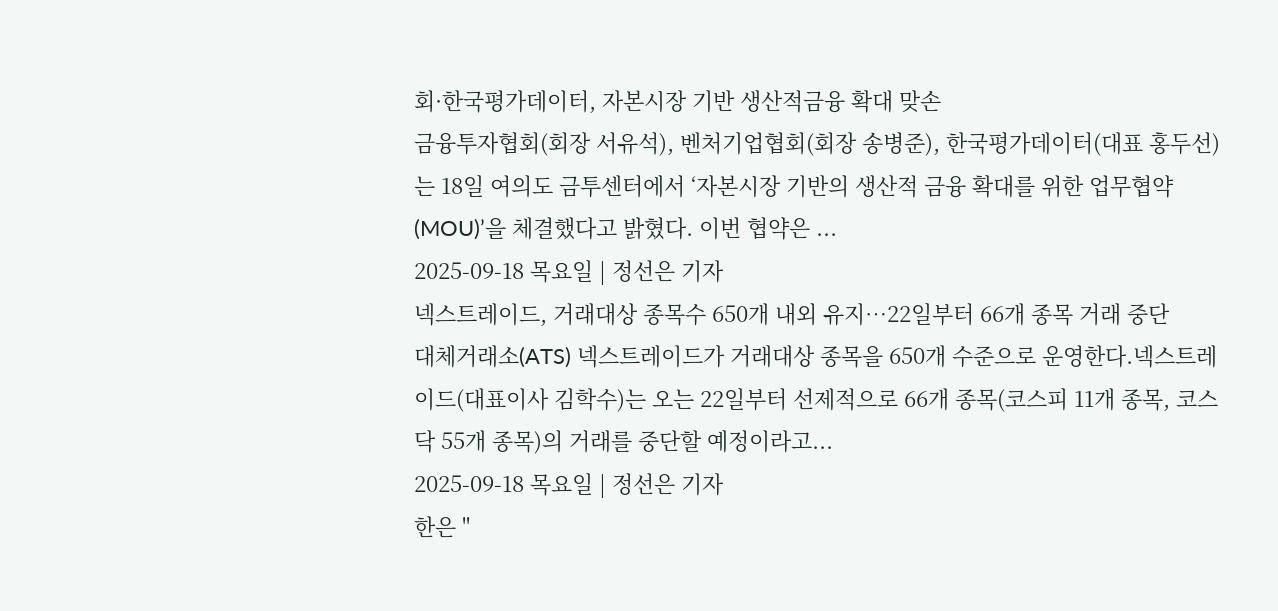회·한국평가데이터, 자본시장 기반 생산적금융 확대 맞손
금융투자협회(회장 서유석), 벤처기업협회(회장 송병준), 한국평가데이터(대표 홍두선)는 18일 여의도 금투센터에서 ‘자본시장 기반의 생산적 금융 확대를 위한 업무협약(MOU)’을 체결했다고 밝혔다. 이번 협약은 ...
2025-09-18 목요일 | 정선은 기자
넥스트레이드, 거래대상 종목수 650개 내외 유지…22일부터 66개 종목 거래 중단
대체거래소(ATS) 넥스트레이드가 거래대상 종목을 650개 수준으로 운영한다.넥스트레이드(대표이사 김학수)는 오는 22일부터 선제적으로 66개 종목(코스피 11개 종목, 코스닥 55개 종목)의 거래를 중단할 예정이라고...
2025-09-18 목요일 | 정선은 기자
한은 "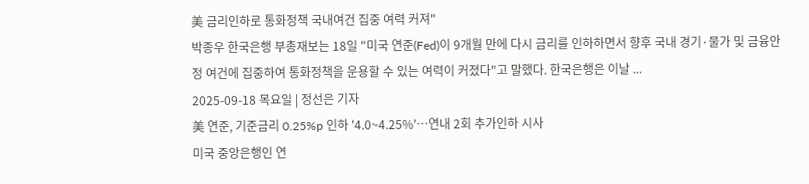美 금리인하로 통화정책 국내여건 집중 여력 커져"
박종우 한국은행 부총재보는 18일 "미국 연준(Fed)이 9개월 만에 다시 금리를 인하하면서 향후 국내 경기·물가 및 금융안정 여건에 집중하여 통화정책을 운용할 수 있는 여력이 커졌다"고 말했다. 한국은행은 이날 ...
2025-09-18 목요일 | 정선은 기자
美 연준, 기준금리 0.25%p 인하 '4.0~4.25%'…연내 2회 추가인하 시사
미국 중앙은행인 연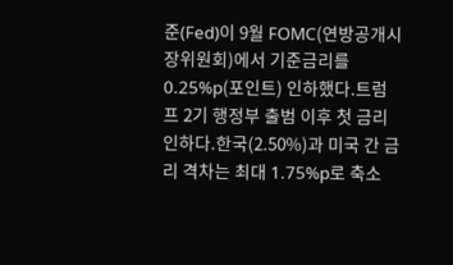준(Fed)이 9월 FOMC(연방공개시장위원회)에서 기준금리를 0.25%p(포인트) 인하했다.트럼프 2기 행정부 출범 이후 첫 금리인하다.한국(2.50%)과 미국 간 금리 격차는 최대 1.75%p로 축소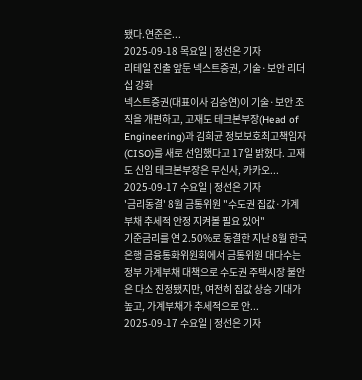됐다.연준은...
2025-09-18 목요일 | 정선은 기자
리테일 진출 앞둔 넥스트증권, 기술·보안 리더십 강화
넥스트증권(대표이사 김승연)이 기술·보안 조직을 개편하고, 고재도 테크본부장(Head of Engineering)과 김희균 정보보호최고책임자(CISO)를 새로 선임했다고 17일 밝혔다. 고재도 신임 테크본부장은 무신사, 카카오...
2025-09-17 수요일 | 정선은 기자
'금리동결' 8월 금통위원 "수도권 집값·가계부채 추세적 안정 지켜볼 필요 있어"
기준금리를 연 2.50%로 동결한 지난 8월 한국은행 금융통화위원회에서 금통위원 대다수는 정부 가계부채 대책으로 수도권 주택시장 불안은 다소 진정됐지만, 여전히 집값 상승 기대가 높고, 가계부채가 추세적으로 안...
2025-09-17 수요일 | 정선은 기자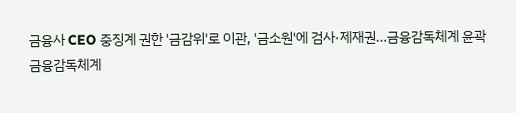금융사 CEO 중징계 권한 '금감위'로 이관, '금소원'에 검사·제재권…금융감독체계 윤곽
금융감독체계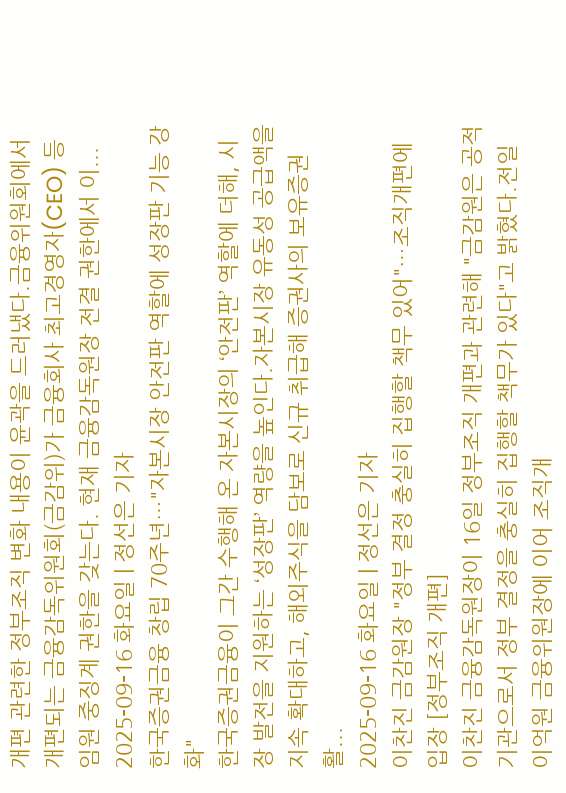개편 관련한 정부조직 변화 내용이 윤곽을 드러냈다.금융위원회에서 개편되는 금융감독위원회(금감위)가 금융회사 최고경영자(CEO) 등 임원 중징계 권한을 갖는다. 현재 금융감독원장 전결 권한에서 이...
2025-09-16 화요일 | 정선은 기자
한국증권금융 창립 70주년…"자본시장 안전판 역할에 성장판 기능 강화"
한국증권금융이 그간 수행해 온 자본시장의 ‘안전판’ 역할에 더해, 시장 발전을 지원하는 ‘성장판’ 역량을 높인다.자본시장 유동성 공급액을 지속 확대하고, 해외주식을 담보로 신규 취급해 증권사의 보유증권 활...
2025-09-16 화요일 | 정선은 기자
이찬진 금감원장 "정부 결정 충실히 집행할 책무 있어"…조직개편에 입장 [정부조직 개편]
이찬진 금융감독원장이 16일 정부조직 개편과 관련해 "금감원은 공적기관으로서 정부 결정을 충실히 집행할 책무가 있다"고 밝혔다.전일 이억원 금융위원장에 이어 조직개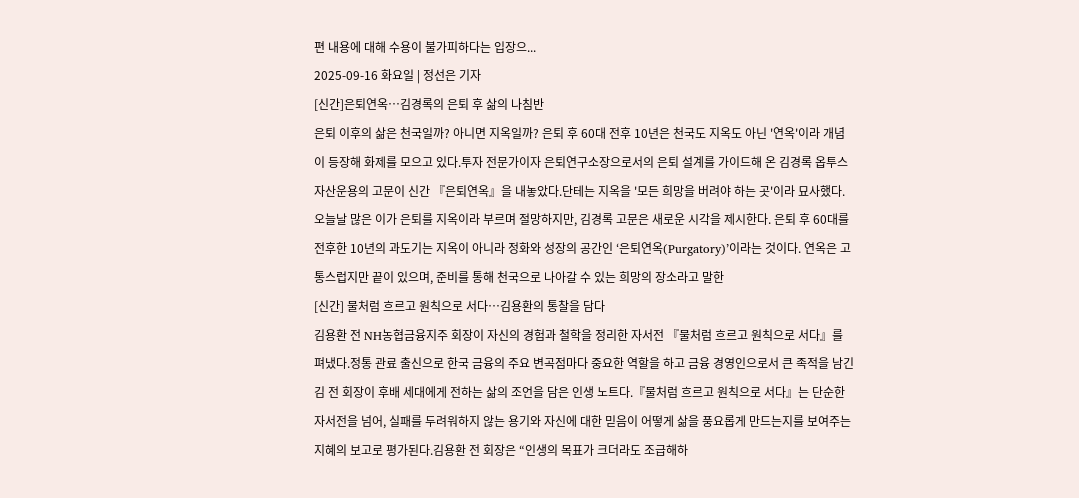편 내용에 대해 수용이 불가피하다는 입장으...
2025-09-16 화요일 | 정선은 기자
[신간]은퇴연옥…김경록의 은퇴 후 삶의 나침반
은퇴 이후의 삶은 천국일까? 아니면 지옥일까? 은퇴 후 60대 전후 10년은 천국도 지옥도 아닌 '연옥'이라 개념이 등장해 화제를 모으고 있다.투자 전문가이자 은퇴연구소장으로서의 은퇴 설계를 가이드해 온 김경록 옵투스자산운용의 고문이 신간 『은퇴연옥』을 내놓았다.단테는 지옥을 '모든 희망을 버려야 하는 곳'이라 묘사했다. 오늘날 많은 이가 은퇴를 지옥이라 부르며 절망하지만, 김경록 고문은 새로운 시각을 제시한다. 은퇴 후 60대를 전후한 10년의 과도기는 지옥이 아니라 정화와 성장의 공간인 ‘은퇴연옥(Purgatory)’이라는 것이다. 연옥은 고통스럽지만 끝이 있으며, 준비를 통해 천국으로 나아갈 수 있는 희망의 장소라고 말한
[신간] 물처럼 흐르고 원칙으로 서다…김용환의 통찰을 담다
김용환 전 NH농협금융지주 회장이 자신의 경험과 철학을 정리한 자서전 『물처럼 흐르고 원칙으로 서다』를 펴냈다.정통 관료 출신으로 한국 금융의 주요 변곡점마다 중요한 역할을 하고 금융 경영인으로서 큰 족적을 남긴 김 전 회장이 후배 세대에게 전하는 삶의 조언을 담은 인생 노트다.『물처럼 흐르고 원칙으로 서다』는 단순한 자서전을 넘어, 실패를 두려워하지 않는 용기와 자신에 대한 믿음이 어떻게 삶을 풍요롭게 만드는지를 보여주는 지혜의 보고로 평가된다.김용환 전 회장은 “인생의 목표가 크더라도 조급해하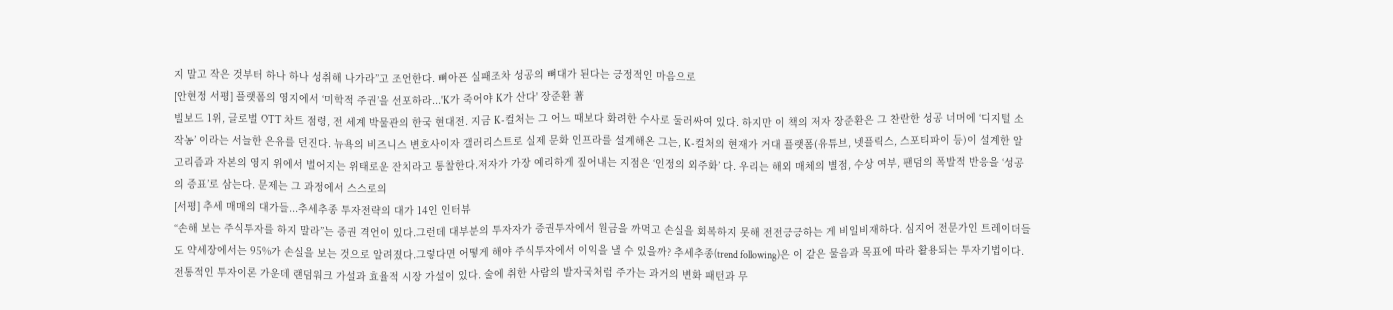지 말고 작은 것부터 하나 하나 성취해 나가라”고 조언한다. 뼈아픈 실패조차 성공의 뼈대가 된다는 긍정적인 마음으로
[안현정 서평] 플랫폼의 영지에서 ‘미학적 주권’을 선포하라...'K가 죽어야 K가 산다' 장준환 著
빌보드 1위, 글로벌 OTT 차트 점령, 전 세계 박물관의 한국 현대전. 지금 K-컬처는 그 어느 때보다 화려한 수사로 둘러싸여 있다. 하지만 이 책의 저자 장준환은 그 찬란한 성공 너머에 ‘디지털 소작농’ 이라는 서늘한 은유를 던진다. 뉴욕의 비즈니스 변호사이자 갤러리스트로 실제 문화 인프라를 설계해온 그는, K-컬처의 현재가 거대 플랫폼(유튜브, 넷플릭스, 스포티파이 등)이 설계한 알고리즘과 자본의 영지 위에서 벌어지는 위태로운 잔치라고 통찰한다.저자가 가장 예리하게 짚어내는 지점은 ‘인정의 외주화’ 다. 우리는 해외 매체의 별점, 수상 여부, 팬덤의 폭발적 반응을 ‘성공의 증표’로 삼는다. 문제는 그 과정에서 스스로의
[서평] 추세 매매의 대가들...추세추종 투자전략의 대가 14인 인터뷰
“손해 보는 주식투자를 하지 말라”는 증권 격언이 있다.그런데 대부분의 투자자가 증권투자에서 원금을 까먹고 손실을 회복하지 못해 전전긍긍하는 게 비일비재하다. 심지어 전문가인 트레이더들도 약세장에서는 95%가 손실을 보는 것으로 알려졌다.그렇다면 어떻게 해야 주식투자에서 이익을 낼 수 있을까? 추세추종(trend following)은 이 같은 물음과 목표에 따라 활용되는 투자기법이다.전통적인 투자이론 가운데 랜덤워크 가설과 효율적 시장 가설이 있다. 술에 취한 사람의 발자국처럼 주가는 과거의 변화 패턴과 무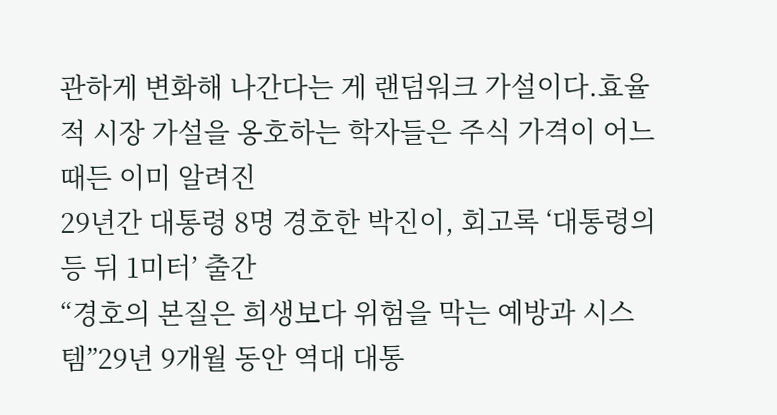관하게 변화해 나간다는 게 랜덤워크 가설이다.효율적 시장 가설을 옹호하는 학자들은 주식 가격이 어느 때든 이미 알려진
29년간 대통령 8명 경호한 박진이, 회고록 ‘대통령의 등 뒤 1미터’ 출간
“경호의 본질은 희생보다 위험을 막는 예방과 시스템”29년 9개월 동안 역대 대통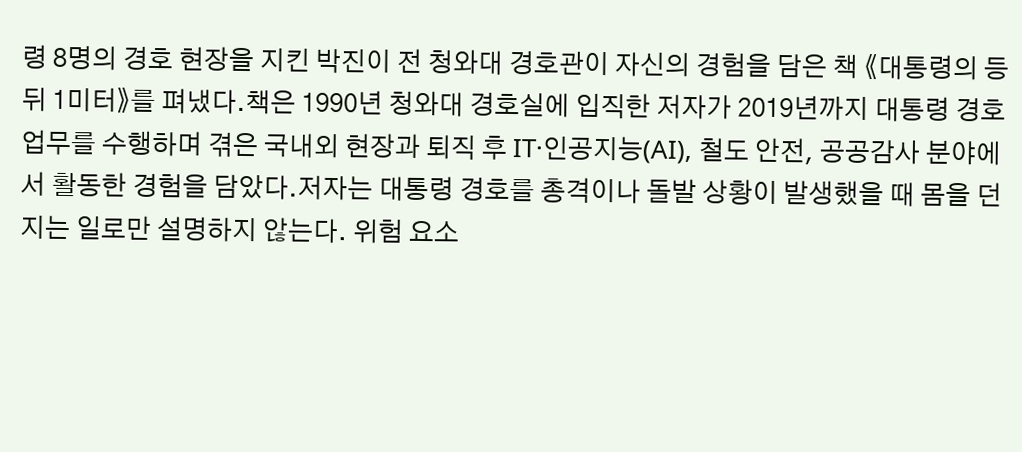령 8명의 경호 현장을 지킨 박진이 전 청와대 경호관이 자신의 경험을 담은 책 《대통령의 등 뒤 1미터》를 펴냈다.책은 1990년 청와대 경호실에 입직한 저자가 2019년까지 대통령 경호 업무를 수행하며 겪은 국내외 현장과 퇴직 후 IT·인공지능(AI), 철도 안전, 공공감사 분야에서 활동한 경험을 담았다.저자는 대통령 경호를 총격이나 돌발 상황이 발생했을 때 몸을 던지는 일로만 설명하지 않는다. 위험 요소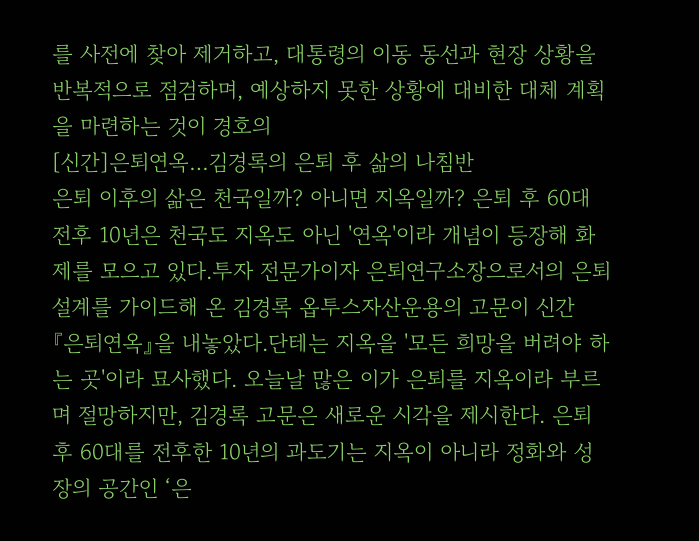를 사전에 찾아 제거하고, 대통령의 이동 동선과 현장 상황을 반복적으로 점검하며, 예상하지 못한 상황에 대비한 대체 계획을 마련하는 것이 경호의
[신간]은퇴연옥…김경록의 은퇴 후 삶의 나침반
은퇴 이후의 삶은 천국일까? 아니면 지옥일까? 은퇴 후 60대 전후 10년은 천국도 지옥도 아닌 '연옥'이라 개념이 등장해 화제를 모으고 있다.투자 전문가이자 은퇴연구소장으로서의 은퇴 설계를 가이드해 온 김경록 옵투스자산운용의 고문이 신간 『은퇴연옥』을 내놓았다.단테는 지옥을 '모든 희망을 버려야 하는 곳'이라 묘사했다. 오늘날 많은 이가 은퇴를 지옥이라 부르며 절망하지만, 김경록 고문은 새로운 시각을 제시한다. 은퇴 후 60대를 전후한 10년의 과도기는 지옥이 아니라 정화와 성장의 공간인 ‘은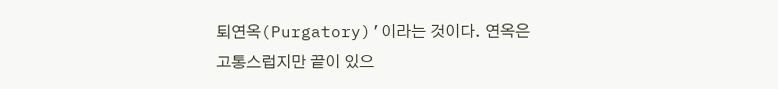퇴연옥(Purgatory)’이라는 것이다. 연옥은 고통스럽지만 끝이 있으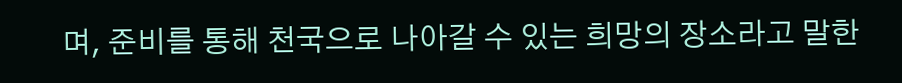며, 준비를 통해 천국으로 나아갈 수 있는 희망의 장소라고 말한